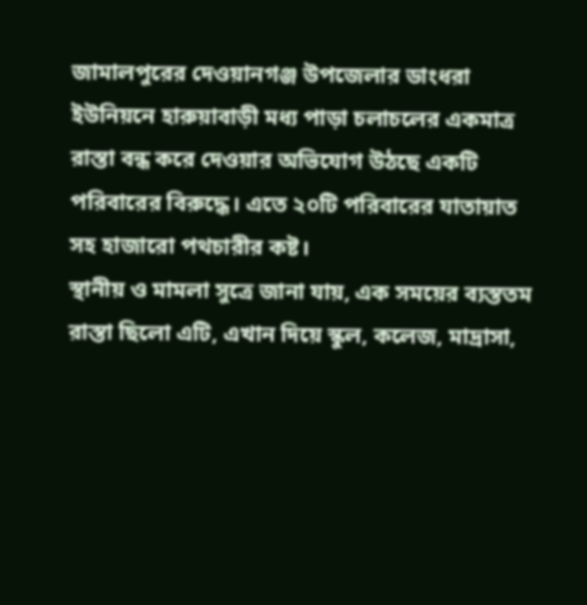জামালপুরের দেওয়ানগঞ্জ উপজেলার ডাংধরা ইউনিয়নে হারুয়াবাড়ী মধ্য পাড়া চলাচলের একমাত্র রাস্তা বন্ধ করে দেওয়ার অভিযোগ উঠছে একটি পরিবারের বিরুদ্ধে। এতে ২০টি পরিবারের যাতায়াত সহ হাজারো পথচারীর কষ্ট।
স্থানীয় ও মামলা সুত্রে জানা যায়, এক সময়ের ব্যস্ততম রাস্তা ছিলো এটি, এখান দিয়ে স্কুল, কলেজ, মাদ্রাসা,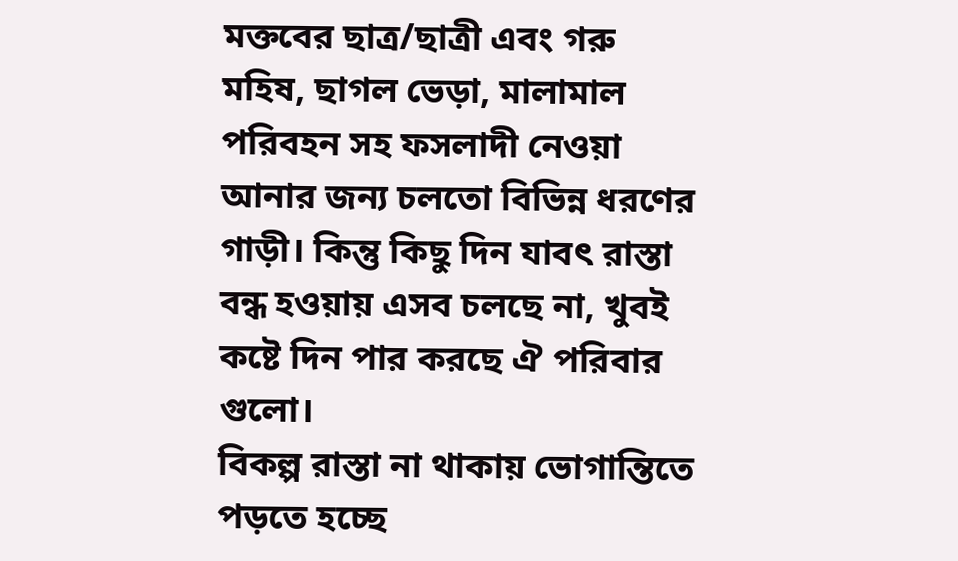মক্তবের ছাত্র/ছাত্রী এবং গরু মহিষ, ছাগল ভেড়া, মালামাল পরিবহন সহ ফসলাদী নেওয়া আনার জন্য চলতো বিভিন্ন ধরণের গাড়ী। কিন্তু কিছু দিন যাবৎ রাস্তা বন্ধ হওয়ায় এসব চলছে না, খুবই কষ্টে দিন পার করছে ঐ পরিবার গুলো।
বিকল্প রাস্তা না থাকায় ভোগান্তিতে পড়তে হচ্ছে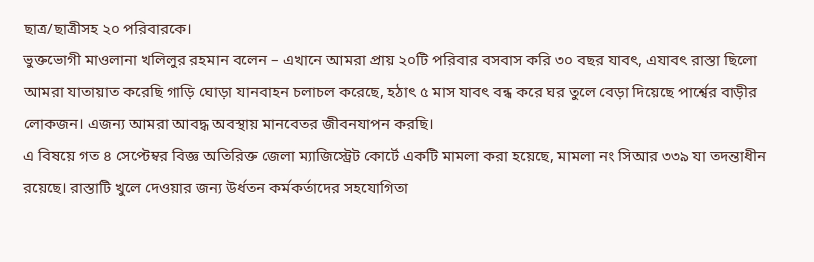ছাত্র/ছাত্রীসহ ২০ পরিবারকে।
ভুক্তভোগী মাওলানা খলিলুর রহমান বলেন – এখানে আমরা প্রায় ২০টি পরিবার বসবাস করি ৩০ বছর যাবৎ, এযাবৎ রাস্তা ছিলো আমরা যাতায়াত করেছি গাড়ি ঘোড়া যানবাহন চলাচল করেছে, হঠাৎ ৫ মাস যাবৎ বন্ধ করে ঘর তুলে বেড়া দিয়েছে পার্শ্বের বাড়ীর লোকজন। এজন্য আমরা আবদ্ধ অবস্থায় মানবেতর জীবনযাপন করছি।
এ বিষয়ে গত ৪ সেপ্টেম্বর বিজ্ঞ অতিরিক্ত জেলা ম্যাজিস্ট্রেট কোর্টে একটি মামলা করা হয়েছে, মামলা নং সিআর ৩৩৯ যা তদন্তাধীন রয়েছে। রাস্তাটি খুলে দেওয়ার জন্য উর্ধতন কর্মকর্তাদের সহযোগিতা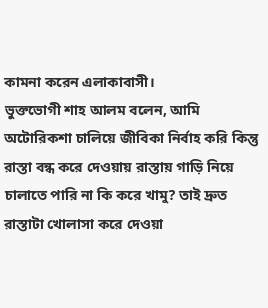কামনা করেন এলাকাবাসী।
ভুক্তভোগী শাহ আলম বলেন, আমি অটোরিকশা চালিয়ে জীবিকা নির্বাহ করি কিন্তু রাস্তা বন্ধ করে দেওয়ায় রাস্তায় গাড়ি নিয়ে চালাতে পারি না কি করে খামু? তাই দ্রুত রাস্তাটা খোলাসা করে দেওয়া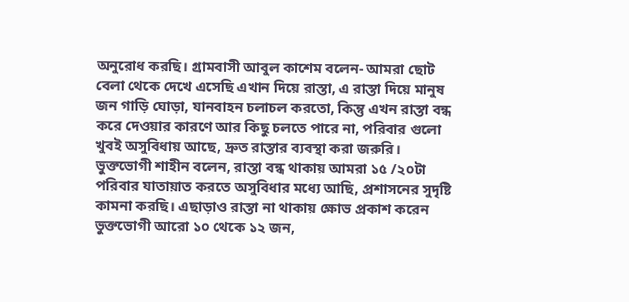অনুরোধ করছি। গ্রামবাসী আবুল কাশেম বলেন- আমরা ছোট বেলা থেকে দেখে এসেছি এখান দিয়ে রাস্তা, এ রাস্তা দিয়ে মানুষ জন গাড়ি ঘোড়া, যানবাহন চলাচল করতো, কিন্তু এখন রাস্তা বন্ধ করে দেওয়ার কারণে আর কিছু চলতে পারে না, পরিবার গুলো খুবই অসুবিধায় আছে, দ্রুত রাস্তার ব্যবস্থা করা জরুরি।
ভুক্তভোগী শাহীন বলেন, রাস্তা বন্ধ থাকায় আমরা ১৫ /২০টা পরিবার যাতায়াত করতে অসুবিধার মধ্যে আছি, প্রশাসনের সুদৃষ্টি কামনা করছি। এছাড়াও রাস্তা না থাকায় ক্ষোভ প্রকাশ করেন ভুক্তভোগী আরো ১০ থেকে ১২ জন,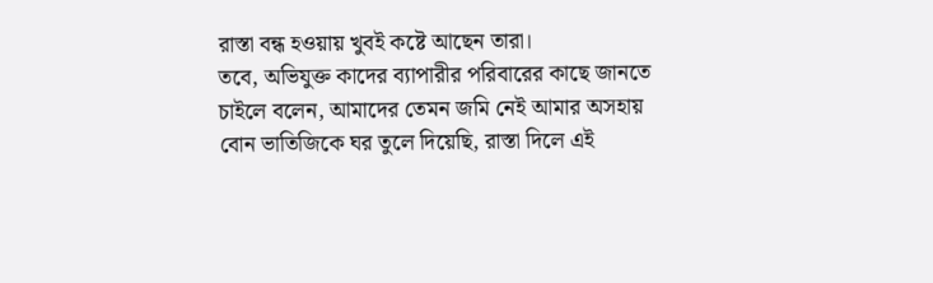রাস্তা বন্ধ হওয়ায় খুবই কষ্টে আছেন তারা।
তবে, অভিযুক্ত কাদের ব্যাপারীর পরিবারের কাছে জানতে চাইলে বলেন, আমাদের তেমন জমি নেই আমার অসহায় বোন ভাতিজিকে ঘর তুলে দিয়েছি, রাস্তা দিলে এই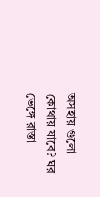অসহায় গুলো কোথায় যাবে? ঘর ভেঙ্গে রাস্তা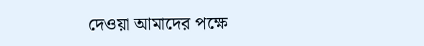দেওয়া আমাদের পক্ষে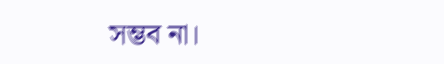সম্ভব না।